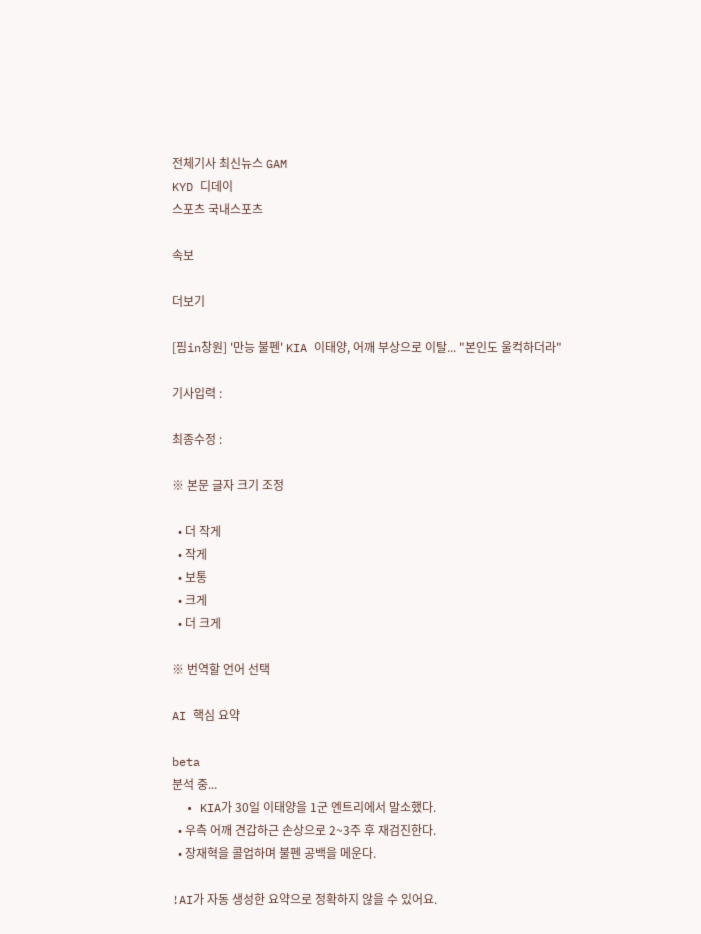전체기사 최신뉴스 GAM
KYD 디데이
스포츠 국내스포츠

속보

더보기

[핌in창원] '만능 불펜' KIA 이태양, 어깨 부상으로 이탈... "본인도 울컥하더라"

기사입력 :

최종수정 :

※ 본문 글자 크기 조정

  • 더 작게
  • 작게
  • 보통
  • 크게
  • 더 크게

※ 번역할 언어 선택

AI 핵심 요약

beta
분석 중...
  • KIA가 30일 이태양을 1군 엔트리에서 말소했다.
  • 우측 어깨 견갑하근 손상으로 2~3주 후 재검진한다.
  • 장재혁을 콜업하며 불펜 공백을 메운다.

!AI가 자동 생성한 요약으로 정확하지 않을 수 있어요.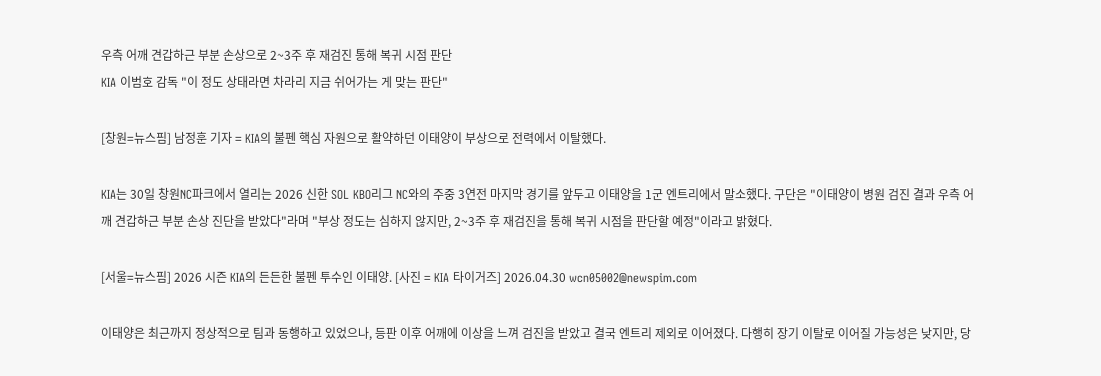우측 어깨 견갑하근 부분 손상으로 2~3주 후 재검진 통해 복귀 시점 판단
KIA 이범호 감독 "이 정도 상태라면 차라리 지금 쉬어가는 게 맞는 판단"

[창원=뉴스핌] 남정훈 기자 = KIA의 불펜 핵심 자원으로 활약하던 이태양이 부상으로 전력에서 이탈했다.

KIA는 30일 창원NC파크에서 열리는 2026 신한 SOL KBO리그 NC와의 주중 3연전 마지막 경기를 앞두고 이태양을 1군 엔트리에서 말소했다. 구단은 "이태양이 병원 검진 결과 우측 어깨 견갑하근 부분 손상 진단을 받았다"라며 "부상 정도는 심하지 않지만, 2~3주 후 재검진을 통해 복귀 시점을 판단할 예정"이라고 밝혔다.

[서울=뉴스핌] 2026 시즌 KIA의 든든한 불펜 투수인 이태양. [사진 = KIA 타이거즈] 2026.04.30 wcn05002@newspim.com

이태양은 최근까지 정상적으로 팀과 동행하고 있었으나, 등판 이후 어깨에 이상을 느껴 검진을 받았고 결국 엔트리 제외로 이어졌다. 다행히 장기 이탈로 이어질 가능성은 낮지만, 당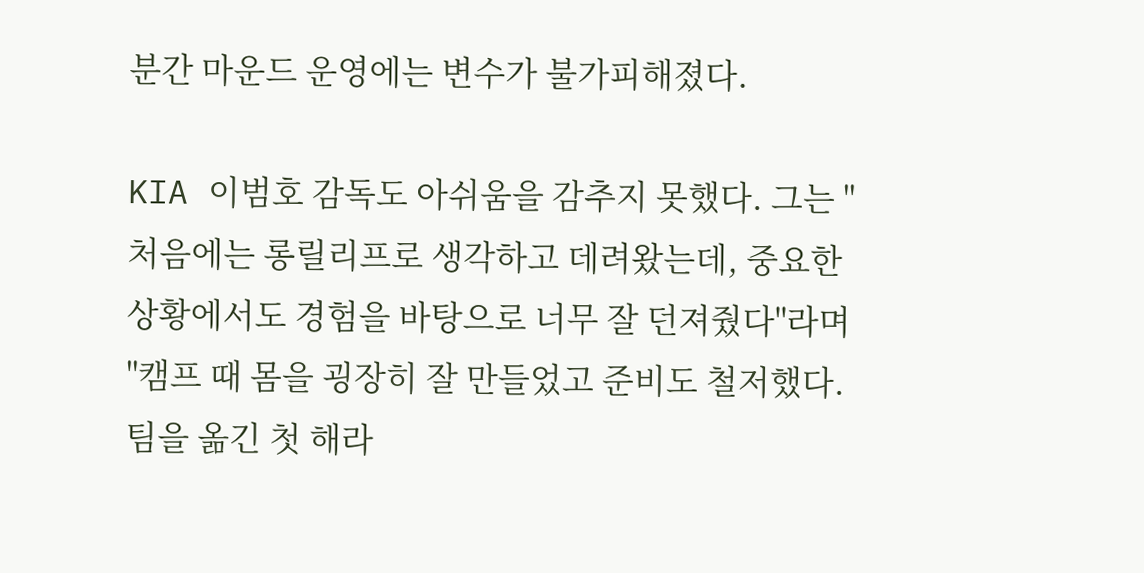분간 마운드 운영에는 변수가 불가피해졌다.

KIA 이범호 감독도 아쉬움을 감추지 못했다. 그는 "처음에는 롱릴리프로 생각하고 데려왔는데, 중요한 상황에서도 경험을 바탕으로 너무 잘 던져줬다"라며 "캠프 때 몸을 굉장히 잘 만들었고 준비도 철저했다. 팀을 옮긴 첫 해라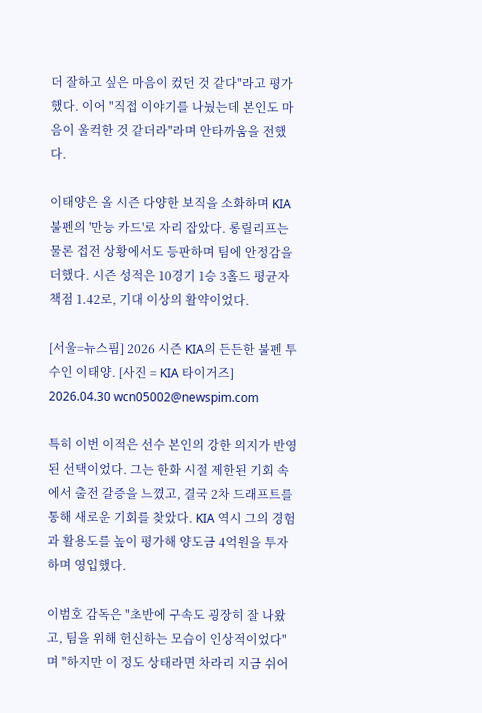더 잘하고 싶은 마음이 컸던 것 같다"라고 평가했다. 이어 "직접 이야기를 나눴는데 본인도 마음이 울컥한 것 같더라"라며 안타까움을 전했다.

이태양은 올 시즌 다양한 보직을 소화하며 KIA 불펜의 '만능 카드'로 자리 잡았다. 롱릴리프는 물론 접전 상황에서도 등판하며 팀에 안정감을 더했다. 시즌 성적은 10경기 1승 3홀드 평균자책점 1.42로, 기대 이상의 활약이었다.

[서울=뉴스핌] 2026 시즌 KIA의 든든한 불펜 투수인 이태양. [사진 = KIA 타이거즈] 2026.04.30 wcn05002@newspim.com

특히 이번 이적은 선수 본인의 강한 의지가 반영된 선택이었다. 그는 한화 시절 제한된 기회 속에서 출전 갈증을 느꼈고, 결국 2차 드래프트를 통해 새로운 기회를 찾았다. KIA 역시 그의 경험과 활용도를 높이 평가해 양도금 4억원을 투자하며 영입했다.

이범호 감독은 "초반에 구속도 굉장히 잘 나왔고, 팀을 위해 헌신하는 모습이 인상적이었다"며 "하지만 이 정도 상태라면 차라리 지금 쉬어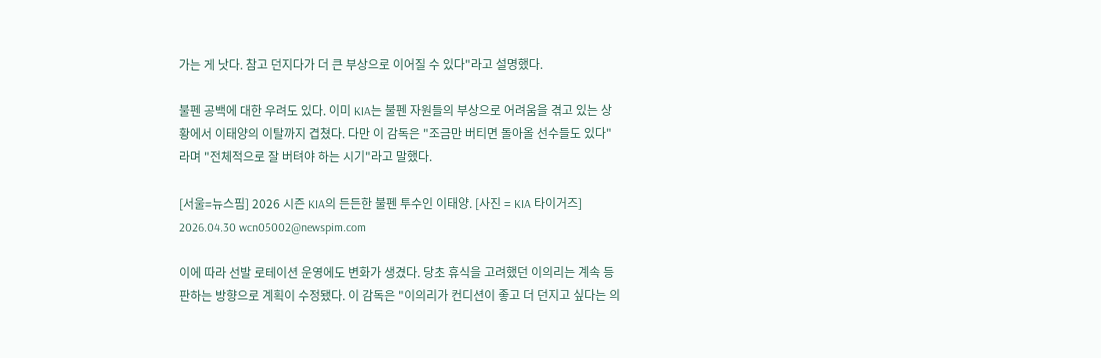가는 게 낫다. 참고 던지다가 더 큰 부상으로 이어질 수 있다"라고 설명했다.

불펜 공백에 대한 우려도 있다. 이미 KIA는 불펜 자원들의 부상으로 어려움을 겪고 있는 상황에서 이태양의 이탈까지 겹쳤다. 다만 이 감독은 "조금만 버티면 돌아올 선수들도 있다"라며 "전체적으로 잘 버텨야 하는 시기"라고 말했다.

[서울=뉴스핌] 2026 시즌 KIA의 든든한 불펜 투수인 이태양. [사진 = KIA 타이거즈] 2026.04.30 wcn05002@newspim.com

이에 따라 선발 로테이션 운영에도 변화가 생겼다. 당초 휴식을 고려했던 이의리는 계속 등판하는 방향으로 계획이 수정됐다. 이 감독은 "이의리가 컨디션이 좋고 더 던지고 싶다는 의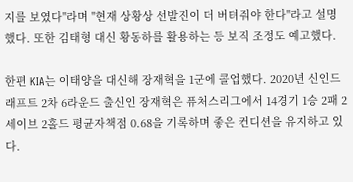지를 보였다"라며 "현재 상황상 선발진이 더 버텨줘야 한다"라고 설명했다. 또한 김태형 대신 황동하를 활용하는 등 보직 조정도 예고했다.

한편 KIA는 이태양을 대신해 장재혁을 1군에 콜업했다. 2020년 신인드래프트 2차 6라운드 출신인 장재혁은 퓨처스리그에서 14경기 1승 2패 2세이브 2홀드 평균자책점 0.68을 기록하며 좋은 컨디션을 유지하고 있다.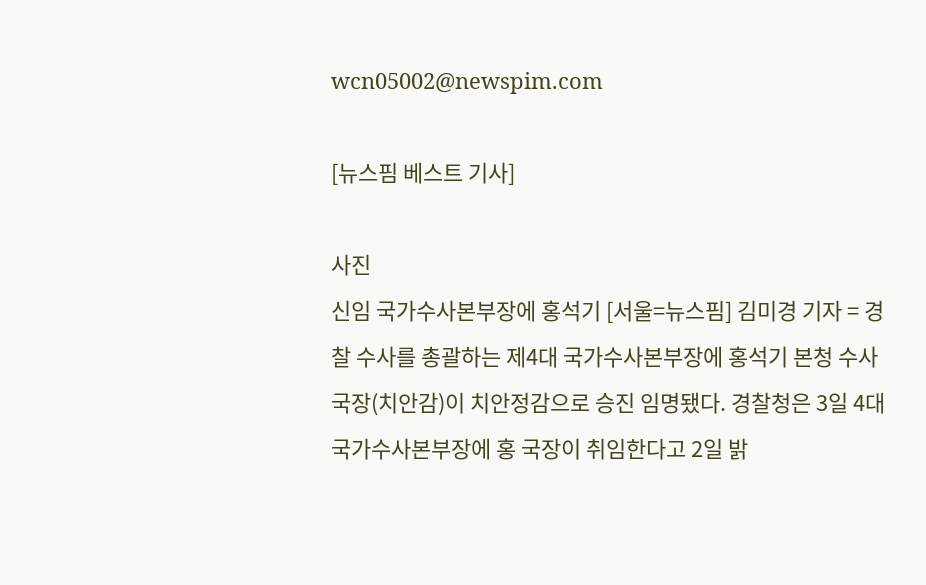wcn05002@newspim.com

[뉴스핌 베스트 기사]

사진
신임 국가수사본부장에 홍석기 [서울=뉴스핌] 김미경 기자 = 경찰 수사를 총괄하는 제4대 국가수사본부장에 홍석기 본청 수사국장(치안감)이 치안정감으로 승진 임명됐다. 경찰청은 3일 4대 국가수사본부장에 홍 국장이 취임한다고 2일 밝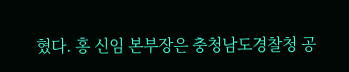혔다. 홍 신임 본부장은 충청남도경찰청 공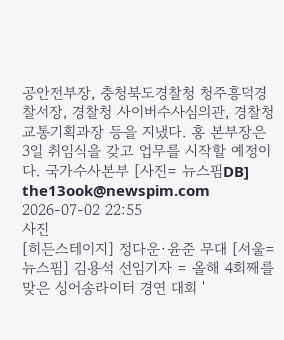공안전부장, 충청북도경찰청 청주흥덕경찰서장, 경찰청 사이버수사심의관, 경찰청 교통기획과장 등을 지냈다. 홍 본부장은 3일 취임식을 갖고 업무를 시작할 예정이다. 국가수사본부 [사진= 뉴스핌DB] the13ook@newspim.com 2026-07-02 22:55
사진
[히든스테이지] 정다운·윤준 무대 [서울=뉴스핌] 김용석 선임기자 = 올해 4회째를 맞은 싱어송라이터 경연 대회 '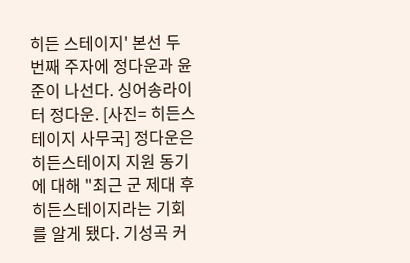히든 스테이지' 본선 두 번째 주자에 정다운과 윤준이 나선다. 싱어송라이터 정다운. [사진= 히든스테이지 사무국] 정다운은 히든스테이지 지원 동기에 대해 "최근 군 제대 후 히든스테이지라는 기회를 알게 됐다. 기성곡 커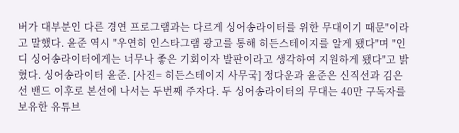버가 대부분인 다른 경연 프로그램과는 다르게 싱어송라이터를 위한 무대이기 때문"이라고 말했다. 윤준 역시 "우연히 인스타그램 광고를 통해 히든스테이지를 알게 됐다"며 "인디 싱어송라이터에게는 너무나 좋은 기회이자 발판이라고 생각하여 지원하게 됐다"고 밝혔다. 싱어송라이터 윤준. [사진= 히든스테이지 사무국] 정다운과 윤준은 신직선과 김은선 밴드 이후로 본선에 나서는 두번째 주자다. 두 싱어송라이터의 무대는 40만 구독자를 보유한 유튜브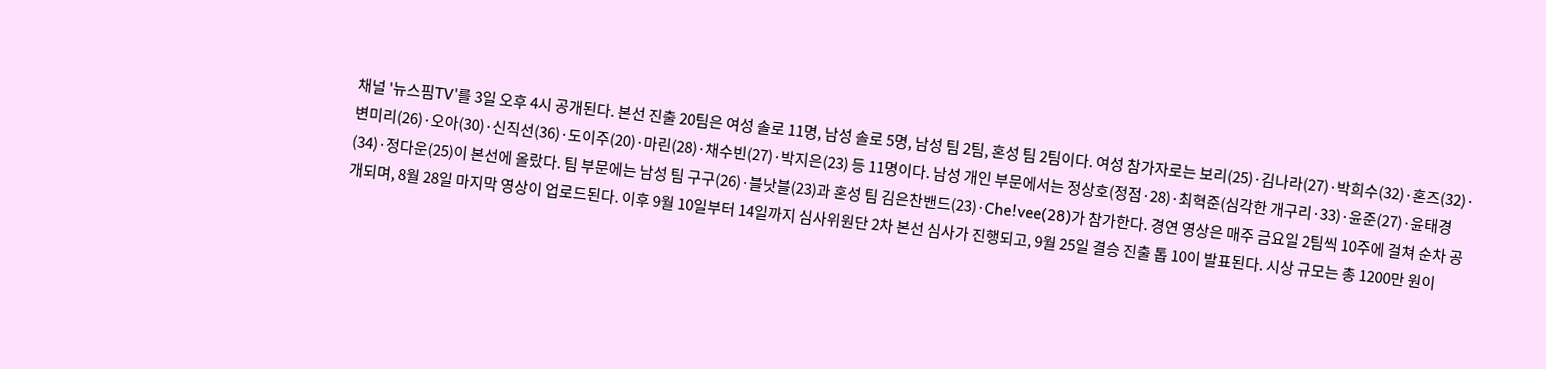채널 '뉴스핌TV'를 3일 오후 4시 공개된다. 본선 진출 20팀은 여성 솔로 11명, 남성 솔로 5명, 남성 팀 2팀, 혼성 팀 2팀이다. 여성 참가자로는 보리(25)·김나라(27)·박희수(32)·혼즈(32)·변미리(26)·오아(30)·신직선(36)·도이주(20)·마린(28)·채수빈(27)·박지은(23) 등 11명이다. 남성 개인 부문에서는 정상호(정점·28)·최혁준(심각한 개구리·33)·윤준(27)·윤태경(34)·정다운(25)이 본선에 올랐다. 팀 부문에는 남성 팀 구구(26)·블낫블(23)과 혼성 팀 김은찬밴드(23)·Che!vee(28)가 참가한다. 경연 영상은 매주 금요일 2팀씩 10주에 걸쳐 순차 공개되며, 8월 28일 마지막 영상이 업로드된다. 이후 9월 10일부터 14일까지 심사위원단 2차 본선 심사가 진행되고, 9월 25일 결승 진출 톱 10이 발표된다. 시상 규모는 총 1200만 원이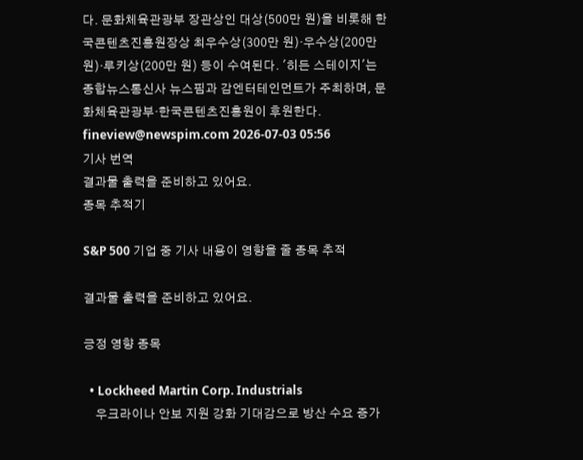다. 문화체육관광부 장관상인 대상(500만 원)을 비롯해 한국콘텐츠진흥원장상 최우수상(300만 원)·우수상(200만 원)·루키상(200만 원) 등이 수여된다. '히든 스테이지'는 종합뉴스통신사 뉴스핌과 감엔터테인먼트가 주최하며, 문화체육관광부·한국콘텐츠진흥원이 후원한다. fineview@newspim.com 2026-07-03 05:56
기사 번역
결과물 출력을 준비하고 있어요.
종목 추적기

S&P 500 기업 중 기사 내용이 영향을 줄 종목 추적

결과물 출력을 준비하고 있어요.

긍정 영향 종목

  • Lockheed Martin Corp. Industrials
    우크라이나 안보 지원 강화 기대감으로 방산 수요 증가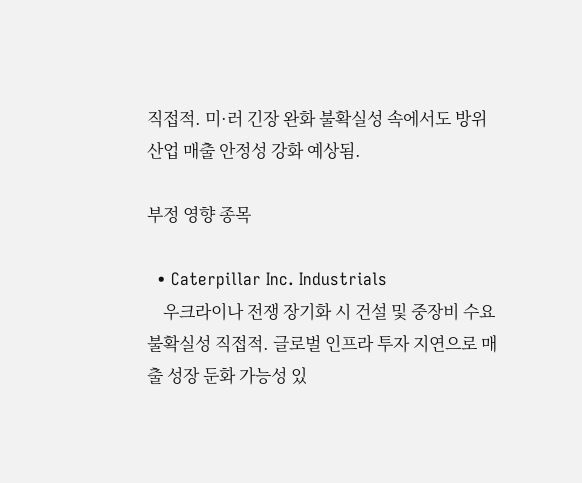직접적. 미·러 긴장 완화 불확실성 속에서도 방위산업 매출 안정성 강화 예상됨.

부정 영향 종목

  • Caterpillar Inc. Industrials
    우크라이나 전쟁 장기화 시 건설 및 중장비 수요 불확실성 직접적. 글로벌 인프라 투자 지연으로 매출 성장 둔화 가능성 있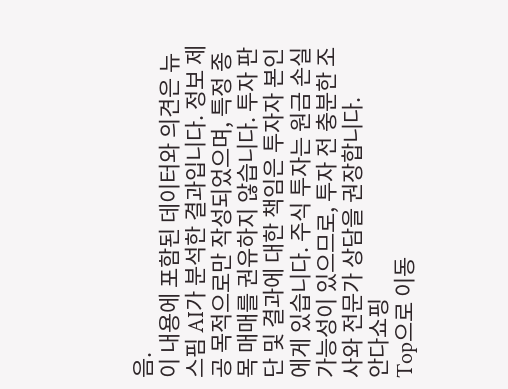음.
이 내용에 포함된 데이터와 의견은 뉴스핌 AI가 분석한 결과입니다. 정보 제공 목적으로만 작성되었으며, 특정 종목 매매를 권유하지 않습니다. 투자 판단 및 결과에 대한 책임은 투자자 본인에게 있습니다. 주식 투자는 원금 손실 가능성이 있으므로, 투자 전 충분한 조사와 전문가 상담을 권장합니다.
안다쇼핑
Top으로 이동